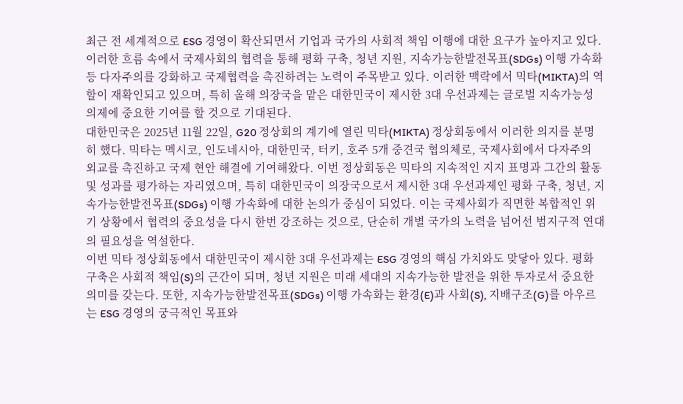최근 전 세계적으로 ESG 경영이 확산되면서 기업과 국가의 사회적 책임 이행에 대한 요구가 높아지고 있다. 이러한 흐름 속에서 국제사회의 협력을 통해 평화 구축, 청년 지원, 지속가능한발전목표(SDGs) 이행 가속화 등 다자주의를 강화하고 국제협력을 촉진하려는 노력이 주목받고 있다. 이러한 맥락에서 믹타(MIKTA)의 역할이 재확인되고 있으며, 특히 올해 의장국을 맡은 대한민국이 제시한 3대 우선과제는 글로벌 지속가능성 의제에 중요한 기여를 할 것으로 기대된다.
대한민국은 2025년 11월 22일, G20 정상회의 계기에 열린 믹타(MIKTA) 정상회동에서 이러한 의지를 분명히 했다. 믹타는 멕시코, 인도네시아, 대한민국, 터키, 호주 5개 중견국 협의체로, 국제사회에서 다자주의 외교를 촉진하고 국제 현안 해결에 기여해왔다. 이번 정상회동은 믹타의 지속적인 지지 표명과 그간의 활동 및 성과를 평가하는 자리였으며, 특히 대한민국이 의장국으로서 제시한 3대 우선과제인 평화 구축, 청년, 지속가능한발전목표(SDGs) 이행 가속화에 대한 논의가 중심이 되었다. 이는 국제사회가 직면한 복합적인 위기 상황에서 협력의 중요성을 다시 한번 강조하는 것으로, 단순히 개별 국가의 노력을 넘어선 범지구적 연대의 필요성을 역설한다.
이번 믹타 정상회동에서 대한민국이 제시한 3대 우선과제는 ESG 경영의 핵심 가치와도 맞닿아 있다. 평화 구축은 사회적 책임(S)의 근간이 되며, 청년 지원은 미래 세대의 지속가능한 발전을 위한 투자로서 중요한 의미를 갖는다. 또한, 지속가능한발전목표(SDGs) 이행 가속화는 환경(E)과 사회(S), 지배구조(G)를 아우르는 ESG 경영의 궁극적인 목표와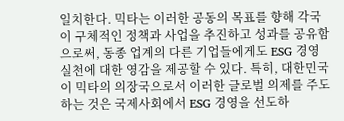일치한다. 믹타는 이러한 공동의 목표를 향해 각국이 구체적인 정책과 사업을 추진하고 성과를 공유함으로써, 동종 업계의 다른 기업들에게도 ESG 경영 실천에 대한 영감을 제공할 수 있다. 특히, 대한민국이 믹타의 의장국으로서 이러한 글로벌 의제를 주도하는 것은 국제사회에서 ESG 경영을 선도하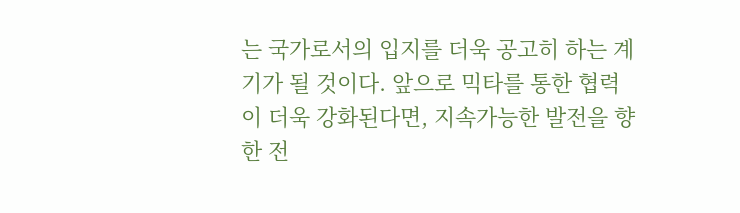는 국가로서의 입지를 더욱 공고히 하는 계기가 될 것이다. 앞으로 믹타를 통한 협력이 더욱 강화된다면, 지속가능한 발전을 향한 전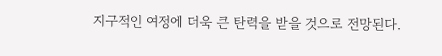지구적인 여정에 더욱 큰 탄력을 받을 것으로 전망된다.